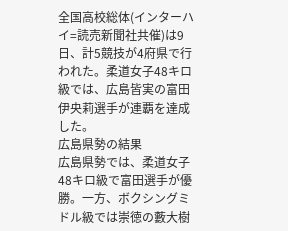全国高校総体(インターハイ=読売新聞社共催)は9日、計5競技が4府県で行われた。柔道女子48キロ級では、広島皆実の富田伊央莉選手が連覇を達成した。
広島県勢の結果
広島県勢では、柔道女子48キロ級で富田選手が優勝。一方、ボクシングミドル級では崇徳の藪大樹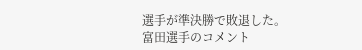選手が準決勝で敗退した。
富田選手のコメント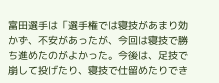富田選手は「選手権では寝技があまり効かず、不安があったが、今回は寝技で勝ち進めたのがよかった。今後は、足技で崩して投げたり、寝技で仕留めたりでき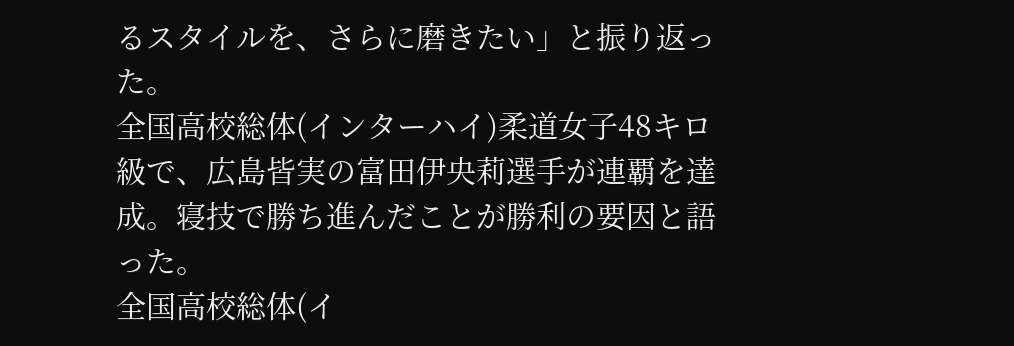るスタイルを、さらに磨きたい」と振り返った。
全国高校総体(インターハイ)柔道女子48キロ級で、広島皆実の富田伊央莉選手が連覇を達成。寝技で勝ち進んだことが勝利の要因と語った。
全国高校総体(イ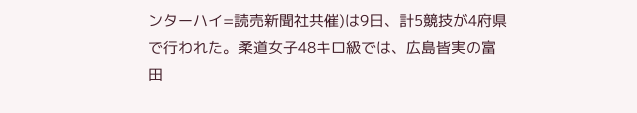ンターハイ=読売新聞社共催)は9日、計5競技が4府県で行われた。柔道女子48キロ級では、広島皆実の富田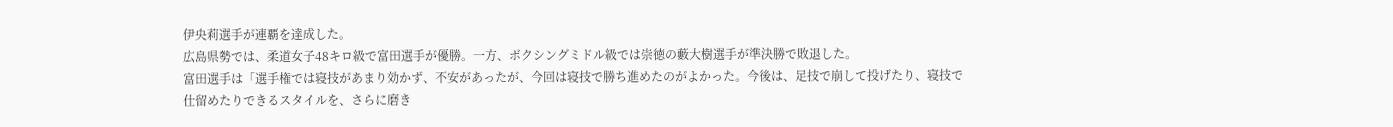伊央莉選手が連覇を達成した。
広島県勢では、柔道女子48キロ級で富田選手が優勝。一方、ボクシングミドル級では崇徳の藪大樹選手が準決勝で敗退した。
富田選手は「選手権では寝技があまり効かず、不安があったが、今回は寝技で勝ち進めたのがよかった。今後は、足技で崩して投げたり、寝技で仕留めたりできるスタイルを、さらに磨き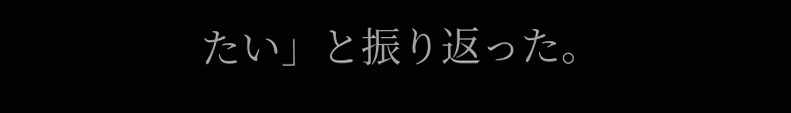たい」と振り返った。